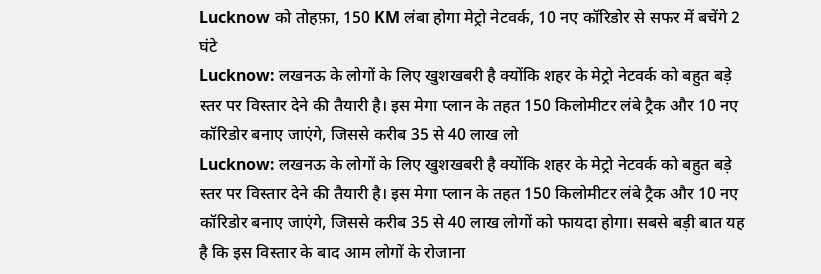Lucknow को तोहफ़ा, 150 KM लंबा होगा मेट्रो नेटवर्क, 10 नए कॉरिडोर से सफर में बचेंगे 2 घंटे
Lucknow: लखनऊ के लोगों के लिए खुशखबरी है क्योंकि शहर के मेट्रो नेटवर्क को बहुत बड़े स्तर पर विस्तार देने की तैयारी है। इस मेगा प्लान के तहत 150 किलोमीटर लंबे ट्रैक और 10 नए कॉरिडोर बनाए जाएंगे, जिससे करीब 35 से 40 लाख लो
Lucknow: लखनऊ के लोगों के लिए खुशखबरी है क्योंकि शहर के मेट्रो नेटवर्क को बहुत बड़े स्तर पर विस्तार देने की तैयारी है। इस मेगा प्लान के तहत 150 किलोमीटर लंबे ट्रैक और 10 नए कॉरिडोर बनाए जाएंगे, जिससे करीब 35 से 40 लाख लोगों को फायदा होगा। सबसे बड़ी बात यह है कि इस विस्तार के बाद आम लोगों के रोजाना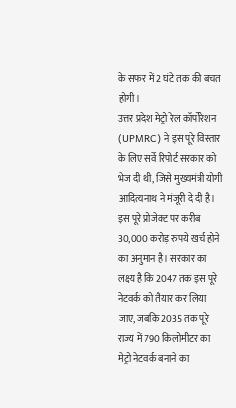के सफर में 2 घंटे तक की बचत होगी।
उत्तर प्रदेश मेट्रो रेल कॉर्पोरेशन (UPMRC) ने इस पूरे विस्तार के लिए सर्वे रिपोर्ट सरकार को भेज दी थी, जिसे मुख्यमंत्री योगी आदित्यनाथ ने मंजूरी दे दी है। इस पूरे प्रोजेक्ट पर करीब 30,000 करोड़ रुपये खर्च होने का अनुमान है। सरकार का लक्ष्य है कि 2047 तक इस पूरे नेटवर्क को तैयार कर लिया जाए, जबकि 2035 तक पूरे राज्य में 790 किलोमीटर का मेट्रो नेटवर्क बनाने का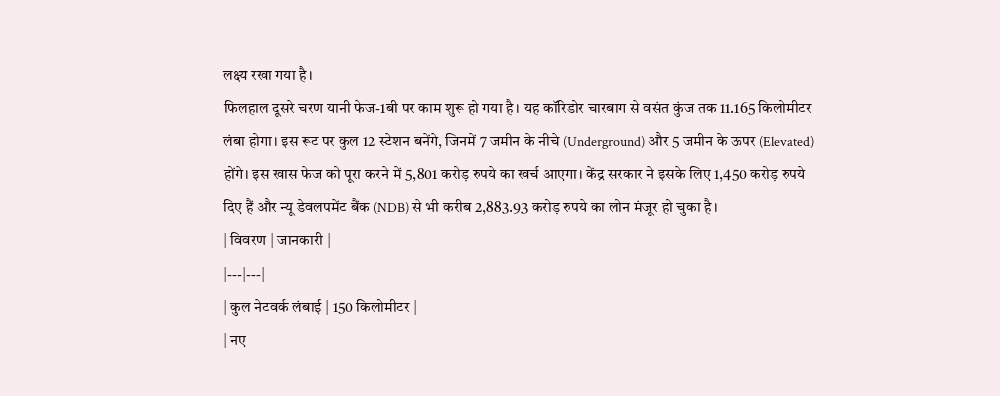लक्ष्य रखा गया है।
फिलहाल दूसरे चरण यानी फेज-1बी पर काम शुरू हो गया है। यह कॉरिडोर चारबाग से वसंत कुंज तक 11.165 किलोमीटर लंबा होगा। इस रूट पर कुल 12 स्टेशन बनेंगे, जिनमें 7 जमीन के नीचे (Underground) और 5 जमीन के ऊपर (Elevated) होंगे। इस खास फेज को पूरा करने में 5,801 करोड़ रुपये का खर्च आएगा। केंद्र सरकार ने इसके लिए 1,450 करोड़ रुपये दिए हैं और न्यू डेवलपमेंट बैंक (NDB) से भी करीब 2,883.93 करोड़ रुपये का लोन मंजूर हो चुका है।
| विवरण | जानकारी |
|---|---|
| कुल नेटवर्क लंबाई | 150 किलोमीटर |
| नए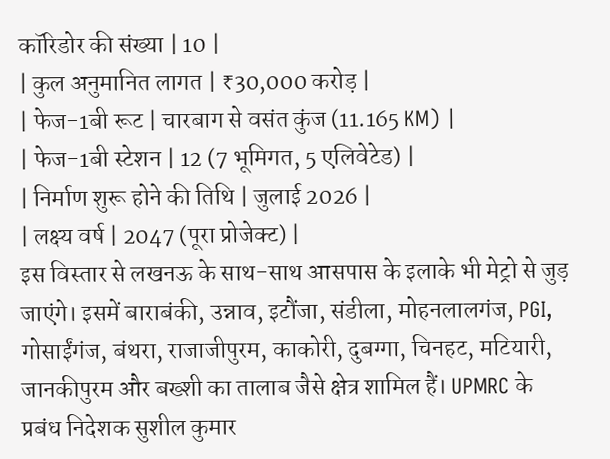कॉरिडोर की संख्या | 10 |
| कुल अनुमानित लागत | ₹30,000 करोड़ |
| फेज-1बी रूट | चारबाग से वसंत कुंज (11.165 KM) |
| फेज-1बी स्टेशन | 12 (7 भूमिगत, 5 एलिवेटेड) |
| निर्माण शुरू होने की तिथि | जुलाई 2026 |
| लक्ष्य वर्ष | 2047 (पूरा प्रोजेक्ट) |
इस विस्तार से लखनऊ के साथ-साथ आसपास के इलाके भी मेट्रो से जुड़ जाएंगे। इसमें बाराबंकी, उन्नाव, इटौंजा, संडीला, मोहनलालगंज, PGI, गोसाईंगंज, बंथरा, राजाजीपुरम, काकोरी, दुबग्गा, चिनहट, मटियारी, जानकीपुरम और बख्शी का तालाब जैसे क्षेत्र शामिल हैं। UPMRC के प्रबंध निदेशक सुशील कुमार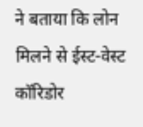ने बताया कि लोन मिलने से ईस्ट-वेस्ट कॉरिडोर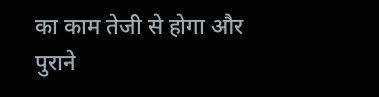का काम तेजी से होगा और पुराने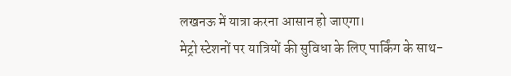लखनऊ में यात्रा करना आसान हो जाएगा।
मेट्रो स्टेशनों पर यात्रियों की सुविधा के लिए पार्किंग के साथ-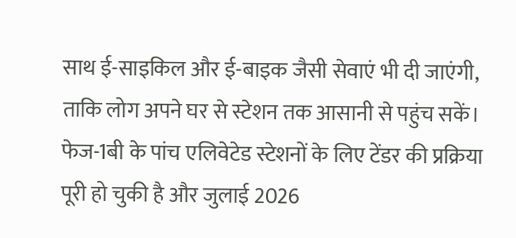साथ ई-साइकिल और ई-बाइक जैसी सेवाएं भी दी जाएंगी, ताकि लोग अपने घर से स्टेशन तक आसानी से पहुंच सकें। फेज-1बी के पांच एलिवेटेड स्टेशनों के लिए टेंडर की प्रक्रिया पूरी हो चुकी है और जुलाई 2026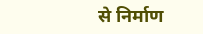से निर्माण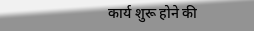कार्य शुरू होने की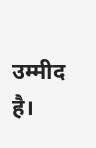उम्मीद है।